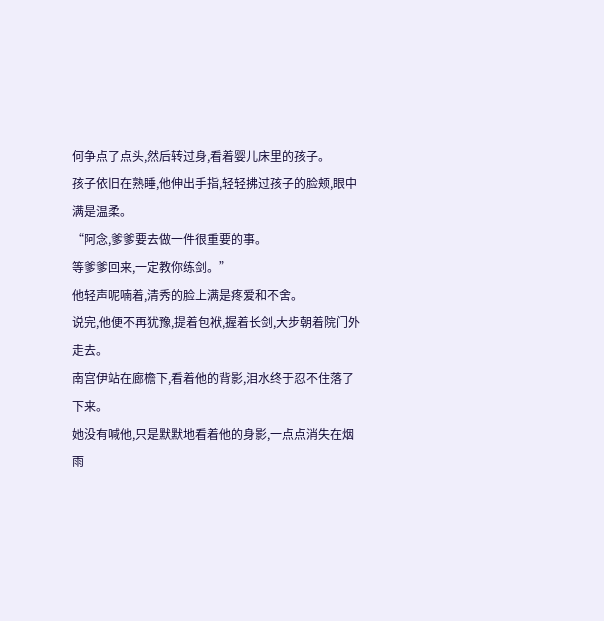何争点了点头,然后转过身,看着婴儿床里的孩子。
孩子依旧在熟睡,他伸出手指,轻轻拂过孩子的脸颊,眼中满是温柔。
“阿念,爹爹要去做一件很重要的事。
等爹爹回来,一定教你练剑。”
他轻声呢喃着,清秀的脸上满是疼爱和不舍。
说完,他便不再犹豫,提着包袱,握着长剑,大步朝着院门外走去。
南宫伊站在廊檐下,看着他的背影,泪水终于忍不住落了下来。
她没有喊他,只是默默地看着他的身影,一点点消失在烟雨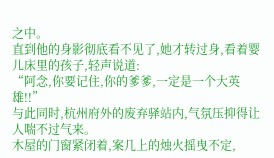之中。
直到他的身影彻底看不见了,她才转过身,看着婴儿床里的孩子,轻声说道:
“阿念,你要记住,你的爹爹,一定是一个大英雄!!”
与此同时,杭州府外的废弃驿站内,气氛压抑得让人喘不过气来。
木屋的门窗紧闭着,案几上的烛火摇曳不定,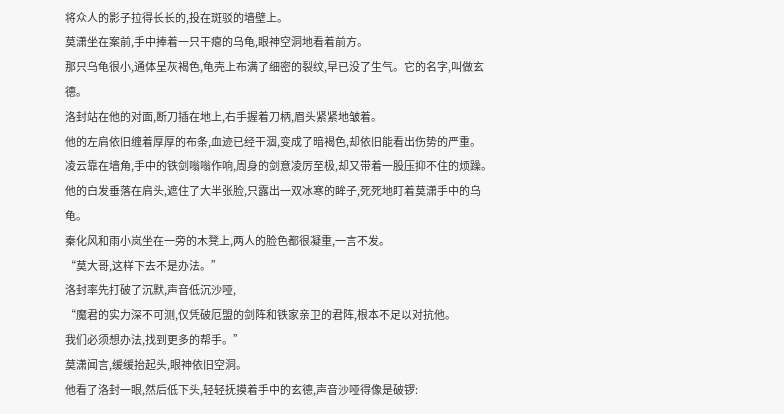将众人的影子拉得长长的,投在斑驳的墙壁上。
莫潇坐在案前,手中捧着一只干瘪的乌龟,眼神空洞地看着前方。
那只乌龟很小,通体呈灰褐色,龟壳上布满了细密的裂纹,早已没了生气。它的名字,叫做玄德。
洛封站在他的对面,断刀插在地上,右手握着刀柄,眉头紧紧地皱着。
他的左肩依旧缠着厚厚的布条,血迹已经干涸,变成了暗褐色,却依旧能看出伤势的严重。
凌云靠在墙角,手中的铁剑嗡嗡作响,周身的剑意凌厉至极,却又带着一股压抑不住的烦躁。
他的白发垂落在肩头,遮住了大半张脸,只露出一双冰寒的眸子,死死地盯着莫潇手中的乌龟。
秦化风和雨小岚坐在一旁的木凳上,两人的脸色都很凝重,一言不发。
“莫大哥,这样下去不是办法。”
洛封率先打破了沉默,声音低沉沙哑,
“魔君的实力深不可测,仅凭破厄盟的剑阵和铁家亲卫的君阵,根本不足以对抗他。
我们必须想办法,找到更多的帮手。”
莫潇闻言,缓缓抬起头,眼神依旧空洞。
他看了洛封一眼,然后低下头,轻轻抚摸着手中的玄德,声音沙哑得像是破锣: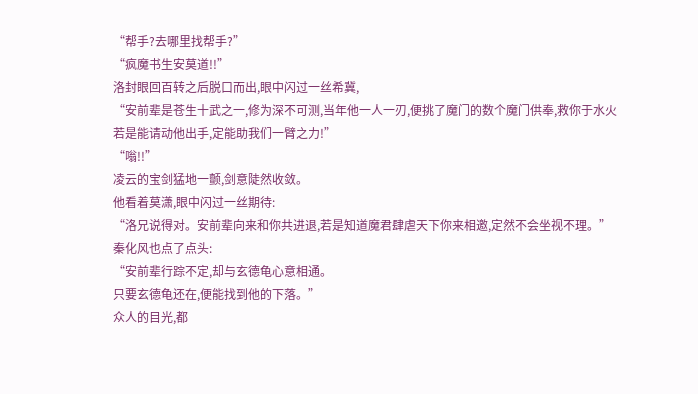“帮手?去哪里找帮手?”
“疯魔书生安莫道!!”
洛封眼回百转之后脱口而出,眼中闪过一丝希冀,
“安前辈是苍生十武之一,修为深不可测,当年他一人一刃,便挑了魔门的数个魔门供奉,救你于水火
若是能请动他出手,定能助我们一臂之力!”
“嗡!!”
凌云的宝剑猛地一颤,剑意陡然收敛。
他看着莫潇,眼中闪过一丝期待:
“洛兄说得对。安前辈向来和你共进退,若是知道魔君肆虐天下你来相邀,定然不会坐视不理。”
秦化风也点了点头:
“安前辈行踪不定,却与玄德龟心意相通。
只要玄德龟还在,便能找到他的下落。”
众人的目光,都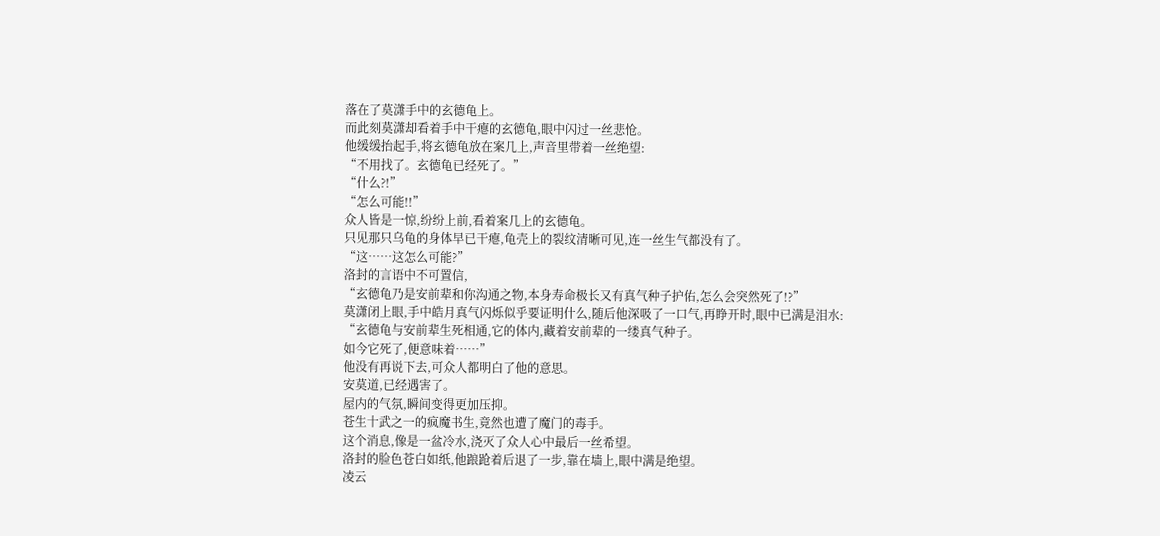落在了莫潇手中的玄德龟上。
而此刻莫潇却看着手中干瘪的玄德龟,眼中闪过一丝悲怆。
他缓缓抬起手,将玄德龟放在案几上,声音里带着一丝绝望:
“不用找了。玄德龟已经死了。”
“什么?!”
“怎么可能!!”
众人皆是一惊,纷纷上前,看着案几上的玄德龟。
只见那只乌龟的身体早已干瘪,龟壳上的裂纹清晰可见,连一丝生气都没有了。
“这……这怎么可能?”
洛封的言语中不可置信,
“玄德龟乃是安前辈和你沟通之物,本身寿命极长又有真气种子护佑,怎么会突然死了!?”
莫潇闭上眼,手中皓月真气闪烁似乎要证明什么,随后他深吸了一口气,再睁开时,眼中已满是泪水:
“玄德龟与安前辈生死相通,它的体内,藏着安前辈的一缕真气种子。
如今它死了,便意味着……”
他没有再说下去,可众人都明白了他的意思。
安莫道,已经遇害了。
屋内的气氛,瞬间变得更加压抑。
苍生十武之一的疯魔书生,竟然也遭了魔门的毒手。
这个消息,像是一盆冷水,浇灭了众人心中最后一丝希望。
洛封的脸色苍白如纸,他踉跄着后退了一步,靠在墙上,眼中满是绝望。
凌云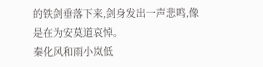的铁剑垂落下来,剑身发出一声悲鸣,像是在为安莫道哀悼。
秦化风和雨小岚低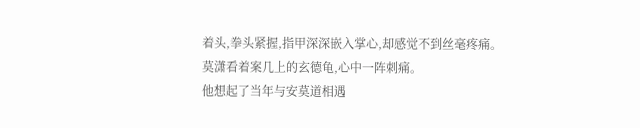着头,拳头紧握,指甲深深嵌入掌心,却感觉不到丝毫疼痛。
莫潇看着案几上的玄德龟,心中一阵刺痛。
他想起了当年与安莫道相遇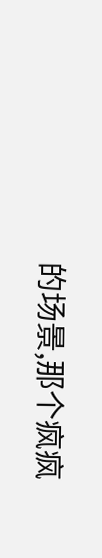的场景,那个疯疯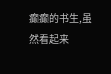癫癫的书生,虽然看起来